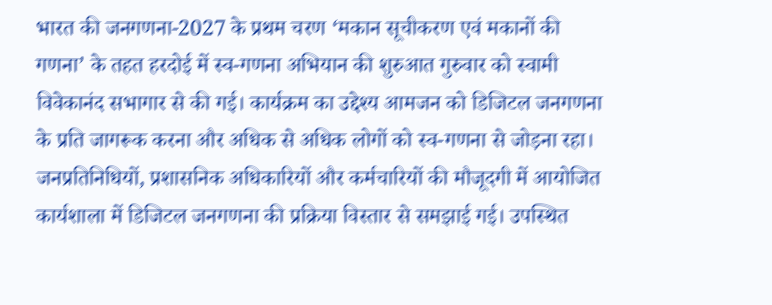भारत की जनगणना-2027 के प्रथम चरण ‘मकान सूचीकरण एवं मकानों की गणना’ के तहत हरदोई में स्व-गणना अभियान की शुरुआत गुरुवार को स्वामी विवेकानंद सभागार से की गई। कार्यक्रम का उद्देश्य आमजन को डिजिटल जनगणना के प्रति जागरूक करना और अधिक से अधिक लोगों को स्व-गणना से जोड़ना रहा।
जनप्रतिनिधियों, प्रशासनिक अधिकारियों और कर्मचारियों की मौजूदगी में आयोजित कार्यशाला में डिजिटल जनगणना की प्रक्रिया विस्तार से समझाई गई। उपस्थित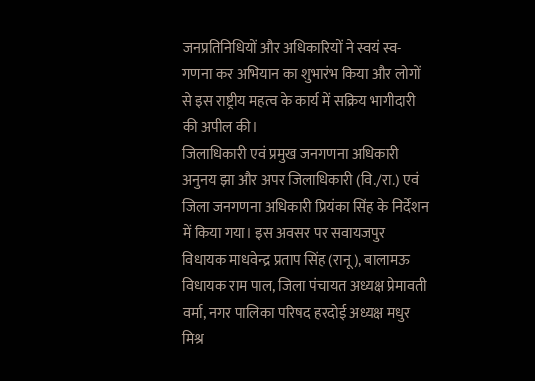जनप्रतिनिधियों और अधिकारियों ने स्वयं स्व-गणना कर अभियान का शुभारंभ किया और लोगों से इस राष्ट्रीय महत्व के कार्य में सक्रिय भागीदारी की अपील की।
जिलाधिकारी एवं प्रमुख जनगणना अधिकारी अनुनय झा और अपर जिलाधिकारी (वि./रा.) एवं जिला जनगणना अधिकारी प्रियंका सिंह के निर्देशन में किया गया। इस अवसर पर सवायजपुर विधायक माधवेन्द्र प्रताप सिंह (रानू), बालामऊ विधायक राम पाल, जिला पंचायत अध्यक्ष प्रेमावती वर्मा, नगर पालिका परिषद हरदोई अध्यक्ष मधुर मिश्र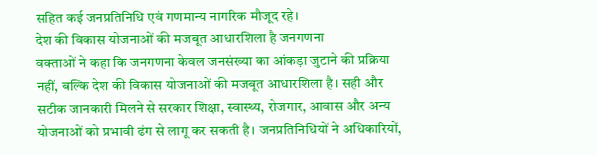सहित कई जनप्रतिनिधि एवं गणमान्य नागरिक मौजूद रहे।
देश की विकास योजनाओं की मजबूत आधारशिला है जनगणना
वक्ताओं ने कहा कि जनगणना केवल जनसंख्या का आंकड़ा जुटाने की प्रक्रिया नहीं, बल्कि देश की विकास योजनाओं की मजबूत आधारशिला है। सही और सटीक जानकारी मिलने से सरकार शिक्षा, स्वास्थ्य, रोजगार, आवास और अन्य योजनाओं को प्रभावी ढंग से लागू कर सकती है। जनप्रतिनिधियों ने अधिकारियों,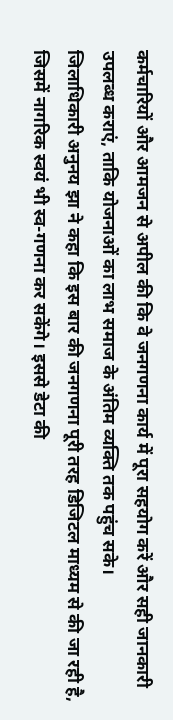कर्मचारियों और आमजन से अपील की कि वे जनगणना कार्य में पूरा सहयोग करें और सही जानकारी उपलब्ध कराएं, ताकि योजनाओं का लाभ समाज के अंतिम व्यक्ति तक पहुंच सके।
जिलाधिकारी अनुनय झा ने कहा कि इस बार की जनगणना पूरी तरह डिजिटल माध्यम से की जा रही है, जिसमें नागरिक स्वयं भी स्व-गणना कर सकेंगे। इससे डेटा की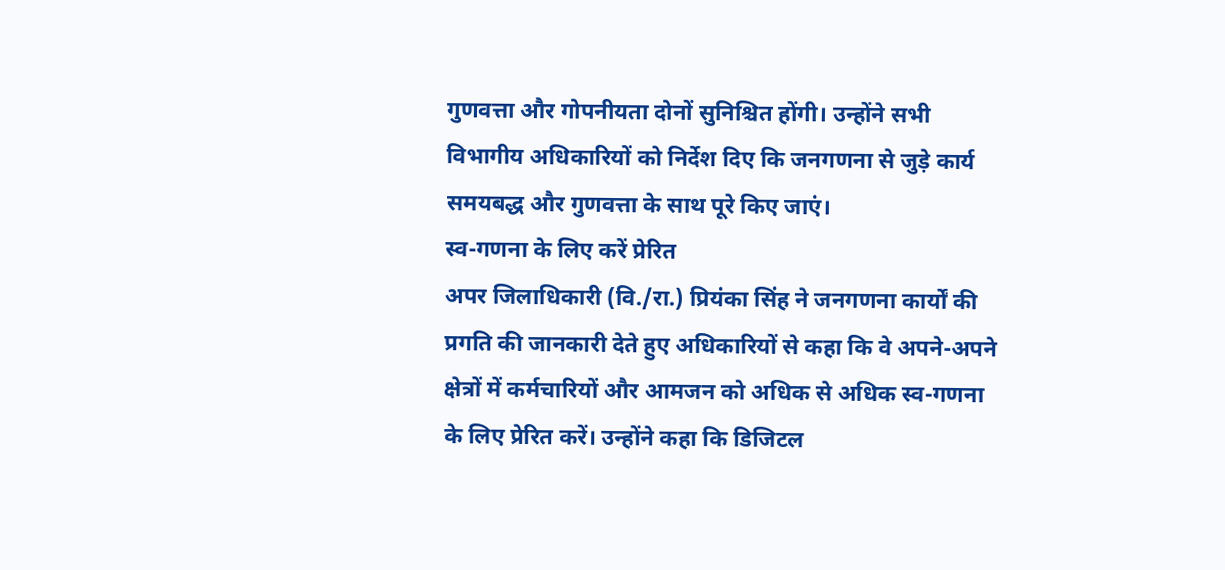गुणवत्ता और गोपनीयता दोनों सुनिश्चित होंगी। उन्होंने सभी विभागीय अधिकारियों को निर्देश दिए कि जनगणना से जुड़े कार्य समयबद्ध और गुणवत्ता के साथ पूरे किए जाएं।
स्व-गणना के लिए करें प्रेरित
अपर जिलाधिकारी (वि./रा.) प्रियंका सिंह ने जनगणना कार्यों की प्रगति की जानकारी देते हुए अधिकारियों से कहा कि वे अपने-अपने क्षेत्रों में कर्मचारियों और आमजन को अधिक से अधिक स्व-गणना के लिए प्रेरित करें। उन्होंने कहा कि डिजिटल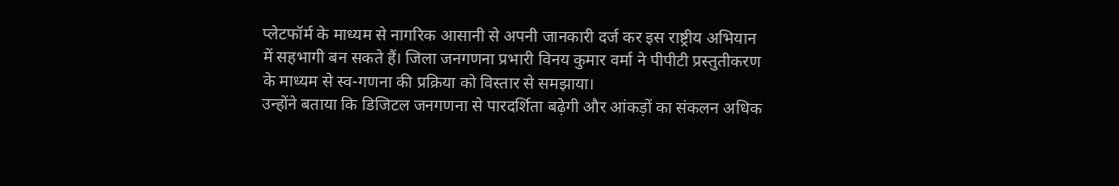प्लेटफॉर्म के माध्यम से नागरिक आसानी से अपनी जानकारी दर्ज कर इस राष्ट्रीय अभियान में सहभागी बन सकते हैं। जिला जनगणना प्रभारी विनय कुमार वर्मा ने पीपीटी प्रस्तुतीकरण के माध्यम से स्व-गणना की प्रक्रिया को विस्तार से समझाया।
उन्होंने बताया कि डिजिटल जनगणना से पारदर्शिता बढ़ेगी और आंकड़ों का संकलन अधिक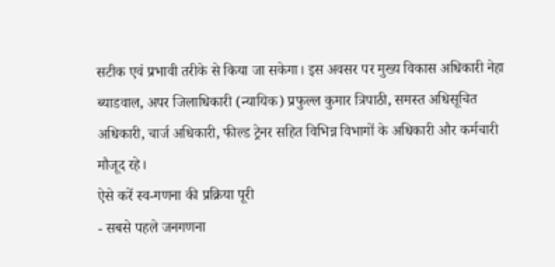सटीक एवं प्रभावी तरीके से किया जा सकेगा। इस अवसर पर मुख्य विकास अधिकारी नेहा ब्याडवाल, अपर जिलाधिकारी (न्यायिक) प्रफुल्ल कुमार त्रिपाठी, समस्त अधिसूचित अधिकारी, चार्ज अधिकारी, फील्ड ट्रेनर सहित विभिन्न विभागों के अधिकारी और कर्मचारी मौजूद रहे।
ऐसे करें स्व-गणना की प्रक्रिया पूरी
- सबसे पहले जनगणना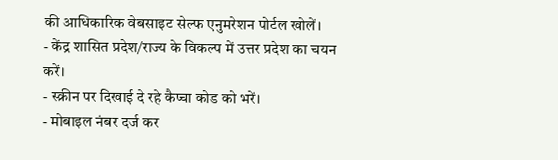की आधिकारिक वेबसाइट सेल्फ एनुमरेशन पोर्टल खोलें।
- केंद्र शासित प्रदेश/राज्य के विकल्प में उत्तर प्रदेश का चयन करें।
- स्क्रीन पर दिखाई दे रहे कैप्चा कोड को भरें।
- मोबाइल नंबर दर्ज कर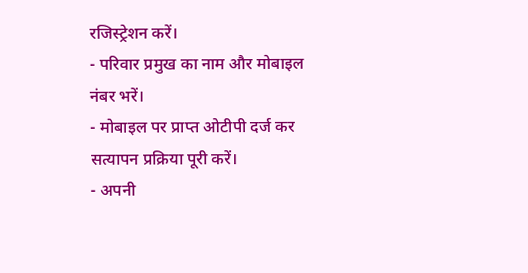रजिस्ट्रेशन करें।
- परिवार प्रमुख का नाम और मोबाइल नंबर भरें।
- मोबाइल पर प्राप्त ओटीपी दर्ज कर सत्यापन प्रक्रिया पूरी करें।
- अपनी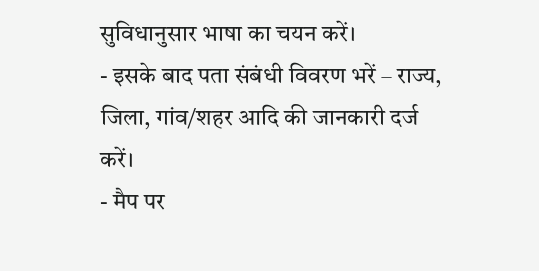सुविधानुसार भाषा का चयन करें।
- इसके बाद पता संबंधी विवरण भरें – राज्य, जिला, गांव/शहर आदि की जानकारी दर्ज करें।
- मैप पर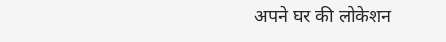अपने घर की लोकेशन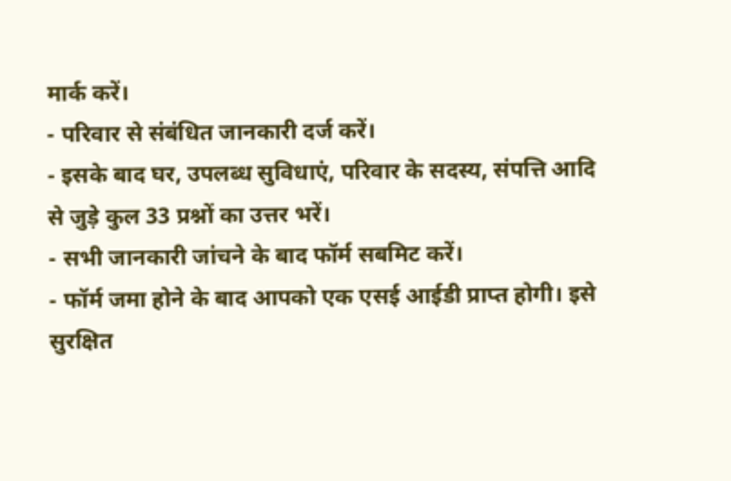मार्क करें।
- परिवार से संबंधित जानकारी दर्ज करें।
- इसके बाद घर, उपलब्ध सुविधाएं, परिवार के सदस्य, संपत्ति आदि से जुड़े कुल 33 प्रश्नों का उत्तर भरें।
- सभी जानकारी जांचने के बाद फॉर्म सबमिट करें।
- फॉर्म जमा होने के बाद आपको एक एसई आईडी प्राप्त होगी। इसे सुरक्षित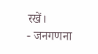रखें।
- जनगणना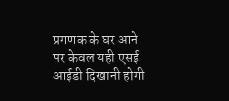प्रगणक के घर आने पर केवल यही एसई आईडी दिखानी होगी